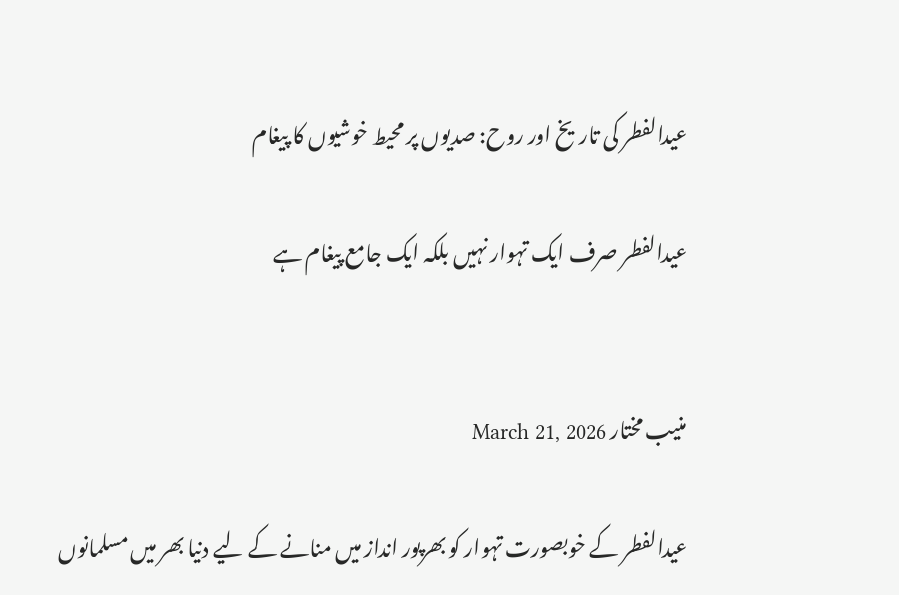عیدالفطر کی تاریخ اور روح: صدیوں پر محیط خوشیوں کا پیغام

عیدالفطر صرف ایک تہوار نہیں بلکہ ایک جامع پیغام ہے


منیب مختار March 21, 2026

عیدالفطر کے خوبصورت تہوار کو بھرپور انداز میں منانے کے لیے دنیا بھر میں مسلمانوں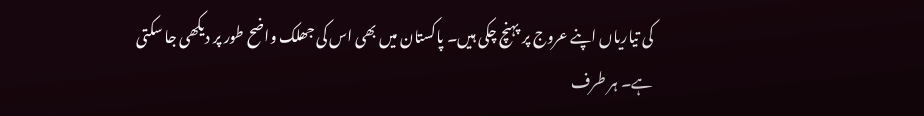کی تیاریاں اپنے عروج پر پہنچ چکی ہیں۔ پاکستان میں بھی اس کی جھلک واضح طور پر دیکھی جا سکتی ہے۔ ہر طرف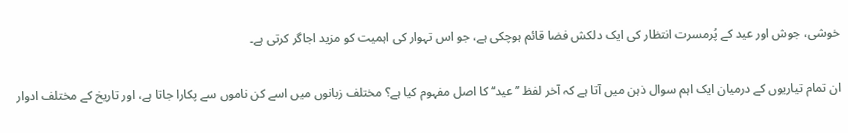خوشی، جوش اور عید کے پُرمسرت انتظار کی ایک دلکش فضا قائم ہوچکی ہے، جو اس تہوار کی اہمیت کو مزید اجاگر کرتی ہے۔

ان تمام تیاریوں کے درمیان ایک اہم سوال ذہن میں آتا ہے کہ آخر لفظ ’’عید‘‘ کا اصل مفہوم کیا ہے؟ مختلف زبانوں میں اسے کن ناموں سے پکارا جاتا ہے، اور تاریخ کے مختلف ادوار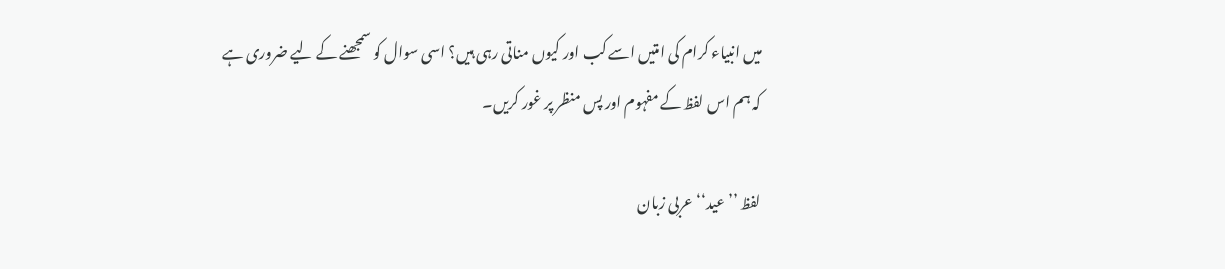میں انبیاء کرام کی امتیں اسے کب اور کیوں مناتی رہی ہیں؟ اسی سوال کو سمجھنے کے لیے ضروری ہے کہ ہم اس لفظ کے مفہوم اور پس منظر پر غور کریں۔

لفظ ’’عید‘‘ عربی زبان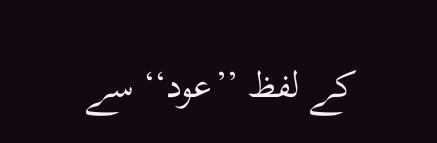کے لفظ ’’عود‘‘ سے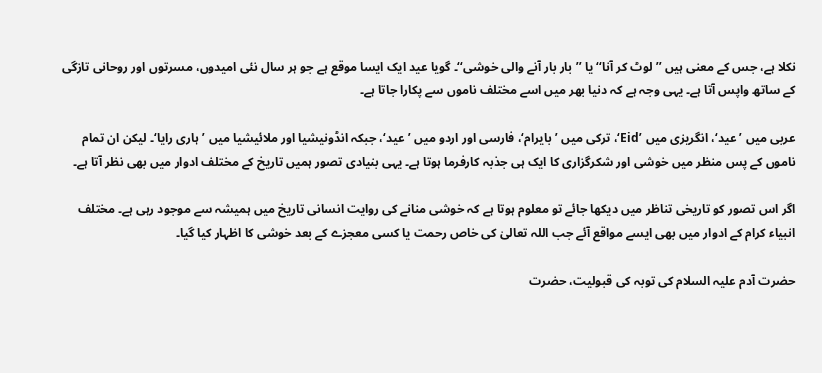نکلا ہے، جس کے معنی ہیں ’’لوٹ کر آنا‘‘ یا ’’بار بار آنے والی خوشی‘‘۔ گویا عید ایک ایسا موقع ہے جو ہر سال نئی امیدوں، مسرتوں اور روحانی تازگی کے ساتھ واپس آتا ہے۔ یہی وجہ ہے کہ دنیا بھر میں اسے مختلف ناموں سے پکارا جاتا ہے۔

عربی میں ’عید‘، انگریزی میں ’Eid‘، ترکی میں ’بایرام‘، فارسی اور اردو میں ’عید‘، جبکہ انڈونیشیا اور ملائیشیا میں ’ہاری رایا‘۔ لیکن ان تمام ناموں کے پس منظر میں خوشی اور شکرگزاری کا ایک ہی جذبہ کارفرما ہوتا ہے۔ یہی بنیادی تصور ہمیں تاریخ کے مختلف ادوار میں بھی نظر آتا ہے۔

اگر اس تصور کو تاریخی تناظر میں دیکھا جائے تو معلوم ہوتا ہے کہ خوشی منانے کی روایت انسانی تاریخ میں ہمیشہ سے موجود رہی ہے۔ مختلف انبیاء کرام کے ادوار میں بھی ایسے مواقع آئے جب اللہ تعالیٰ کی خاص رحمت یا کسی معجزے کے بعد خوشی کا اظہار کیا گیا۔

حضرت آدم علیہ السلام کی توبہ کی قبولیت، حضرت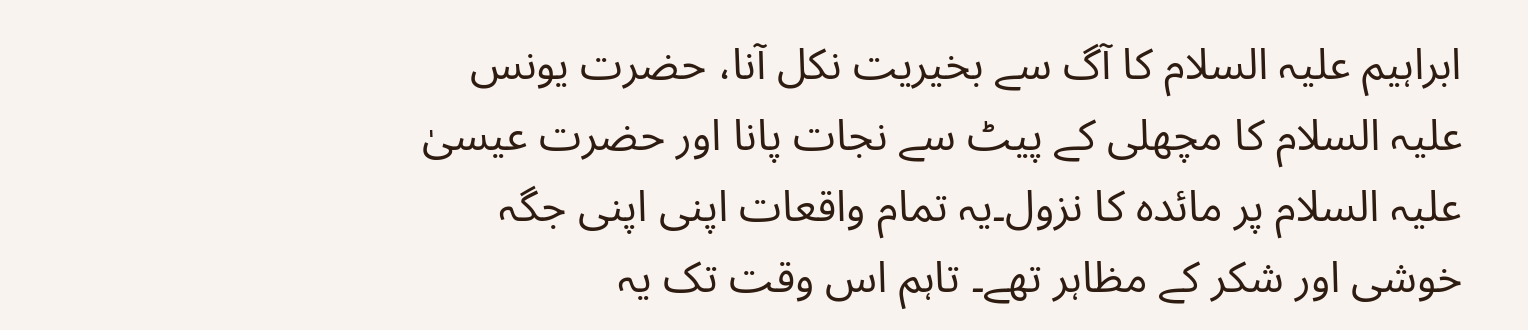ابراہیم علیہ السلام کا آگ سے بخیریت نکل آنا، حضرت یونس علیہ السلام کا مچھلی کے پیٹ سے نجات پانا اور حضرت عیسیٰ علیہ السلام پر مائدہ کا نزول۔یہ تمام واقعات اپنی اپنی جگہ خوشی اور شکر کے مظاہر تھے۔ تاہم اس وقت تک یہ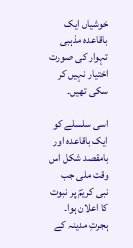خوشیاں ایک باقاعدہ مذہبی تہوار کی صورت اختیار نہیں کر سکی تھیں۔

اسی سلسلے کو ایک باقاعدہ اور بامقصد شکل اس وقت ملی جب نبی کریمؐ پر نبوت کا اعلان ہوا۔ ہجرتِ مدینہ کے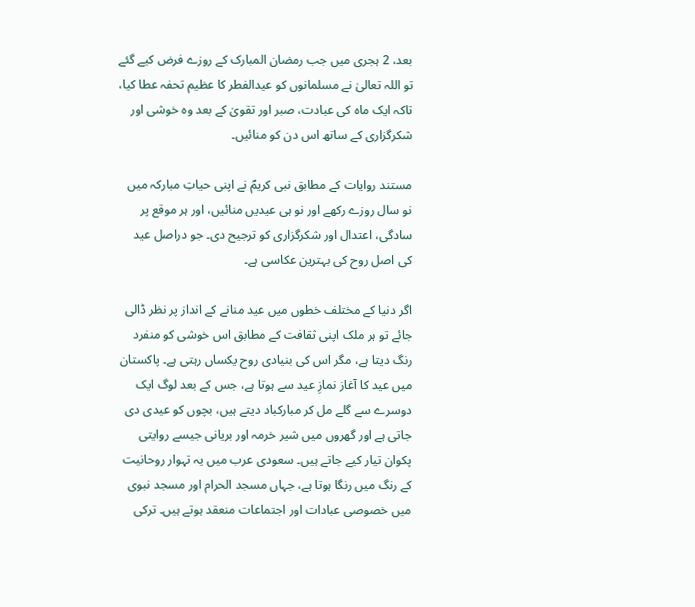بعد، 2 ہجری میں جب رمضان المبارک کے روزے فرض کیے گئے تو اللہ تعالیٰ نے مسلمانوں کو عیدالفطر کا عظیم تحفہ عطا کیا، تاکہ ایک ماہ کی عبادت، صبر اور تقویٰ کے بعد وہ خوشی اور شکرگزاری کے ساتھ اس دن کو منائیں۔

مستند روایات کے مطابق نبی کریمؐ نے اپنی حیاتِ مبارکہ میں نو سال روزے رکھے اور نو ہی عیدیں منائیں، اور ہر موقع پر سادگی، اعتدال اور شکرگزاری کو ترجیح دی۔ جو دراصل عید کی اصل روح کی بہترین عکاسی ہے۔

اگر دنیا کے مختلف خطوں میں عید منانے کے انداز پر نظر ڈالی جائے تو ہر ملک اپنی ثقافت کے مطابق اس خوشی کو منفرد رنگ دیتا ہے، مگر اس کی بنیادی روح یکساں رہتی ہے۔ پاکستان میں عید کا آغاز نمازِ عید سے ہوتا ہے، جس کے بعد لوگ ایک دوسرے سے گلے مل کر مبارکباد دیتے ہیں، بچوں کو عیدی دی جاتی ہے اور گھروں میں شیر خرمہ اور بریانی جیسے روایتی پکوان تیار کیے جاتے ہیں۔ سعودی عرب میں یہ تہوار روحانیت کے رنگ میں رنگا ہوتا ہے، جہاں مسجد الحرام اور مسجد نبوی میں خصوصی عبادات اور اجتماعات منعقد ہوتے ہیں۔ ترکی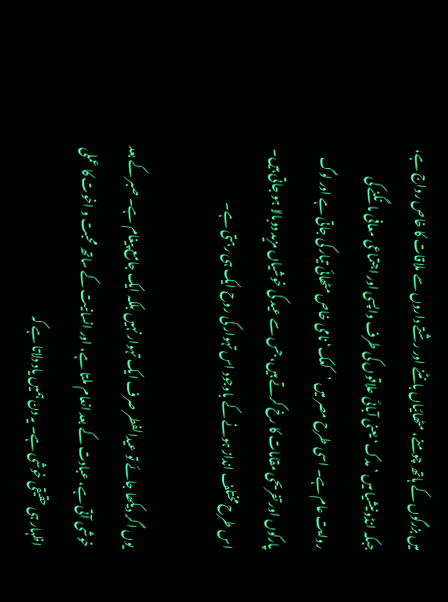میں بزرگوں کے ہاتھ چومنے، مٹھائیاں بانٹنے اور رشتے داروں سے ملاقات کا خاص رواج ہے، جبکہ انڈونیشیا میں ’مدک‘ یعنی آبائی علاقوں کی طرف واپسی اور اجتماعی معافی مانگنے کی روایت عام ہے۔ اسی طرح مصر میں ’کعک‘ نامی خاص مٹھائی تیار کی جاتی ہے اور لوگ پارکوں اور تفریحی مقامات کا رخ کرتے ہیں، جس سے عید کی خوشیاں مزید دوبالا ہو جاتی ہیں۔ اس طرح مختلف انداز ہونے کے باوجود اس تہوار کی روح ایک ہی رہتی ہے۔

یوں اگر دیکھا جائے تو عیدالفطر صرف ایک تہوار نہیں بلکہ ایک جامع پیغام ہے۔ صبر کے بعد خوشی آتی ہے، عبادت کے بعد انعام ملتا ہے، اور انسانیت کے ساتھ محبت و اخوت کا عملی اظہار ہی حقیقی خوشی ہے۔ یہ دن ہمیں یاد دلاتا ہے کہ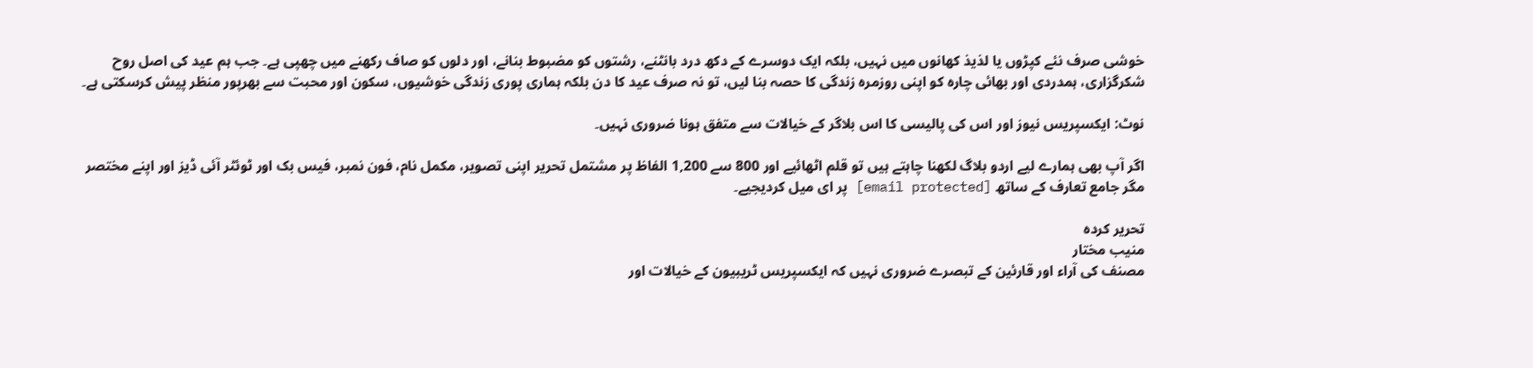خوشی صرف نئے کپڑوں یا لذیذ کھانوں میں نہیں، بلکہ ایک دوسرے کے دکھ درد بانٹنے، رشتوں کو مضبوط بنانے، اور دلوں کو صاف رکھنے میں چھپی ہے۔ جب ہم عید کی اصل روح شکرگزاری، ہمدردی اور بھائی چارہ کو اپنی روزمرہ زندگی کا حصہ بنا لیں، تو نہ صرف عید کا دن بلکہ ہماری پوری زندگی خوشیوں، سکون اور محبت سے بھرپور منظر پیش کرسکتی ہے۔

نوٹ: ایکسپریس نیوز اور اس کی پالیسی کا اس بلاگر کے خیالات سے متفق ہونا ضروری نہیں۔

اگر آپ بھی ہمارے لیے اردو بلاگ لکھنا چاہتے ہیں تو قلم اٹھائیے اور 800 سے 1,200 الفاظ پر مشتمل تحریر اپنی تصویر، مکمل نام، فون نمبر، فیس بک اور ٹوئٹر آئی ڈیز اور اپنے مختصر مگر جامع تعارف کے ساتھ [email protected] پر ای میل کردیجیے۔

تحریر کردہ
منیب مختار
مصنف کی آراء اور قارئین کے تبصرے ضروری نہیں کہ ایکسپریس ٹریبیون کے خیالات اور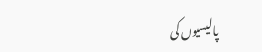پالیسیوں کی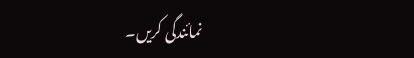نمائندگی کریں۔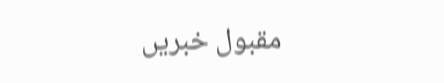مقبول خبریں